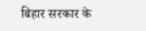बिहार सरकार के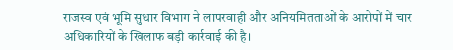राजस्व एवं भूमि सुधार विभाग ने लापरवाही और अनियमितताओं के आरोपों में चार अधिकारियों के खिलाफ बड़ी कार्रवाई की है।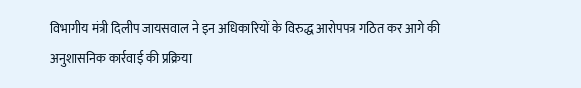विभागीय मंत्री दिलीप जायसवाल ने इन अधिकारियों के विरुद्ध आरोपपत्र गठित कर आगे की अनुशासनिक कार्रवाई की प्रक्रिया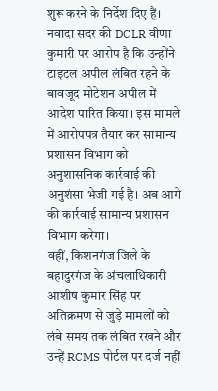शुरू करने के निर्देश दिए हैं।
नवादा सदर की DCLR वीणा कुमारी पर आरोप है कि उन्होंने टाइटल अपील लंबित रहने के बावजूद मोटेशन अपील में आदेश पारित किया। इस मामले में आरोपपत्र तैयार कर सामान्य प्रशासन विभाग को अनुशासनिक कार्रवाई की अनुशंसा भेजी गई है। अब आगे की कार्रवाई सामान्य प्रशासन विभाग करेगा।
वहीं, किशनगंज जिले के बहादुरगंज के अंचलाधिकारी आशीष कुमार सिंह पर अतिक्रमण से जुड़े मामलों को लंबे समय तक लंबित रखने और उन्हें RCMS पोर्टल पर दर्ज नहीं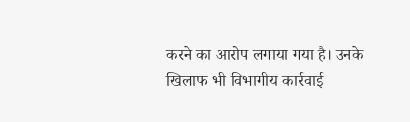करने का आरोप लगाया गया है। उनके खिलाफ भी विभागीय कार्रवाई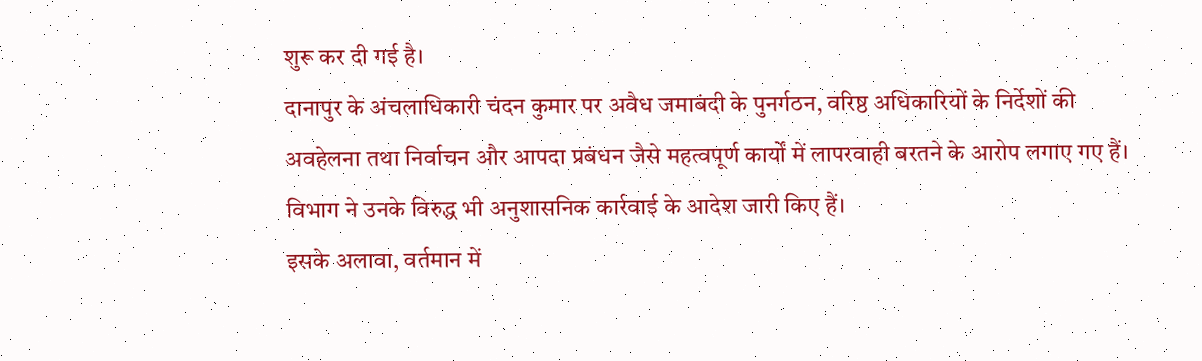शुरू कर दी गई है।
दानापुर के अंचलाधिकारी चंदन कुमार पर अवैध जमाबंदी के पुनर्गठन, वरिष्ठ अधिकारियों के निर्देशों की अवहेलना तथा निर्वाचन और आपदा प्रबंधन जैसे महत्वपूर्ण कार्यों में लापरवाही बरतने के आरोप लगाए गए हैं। विभाग ने उनके विरुद्ध भी अनुशासनिक कार्रवाई के आदेश जारी किए हैं।
इसके अलावा, वर्तमान में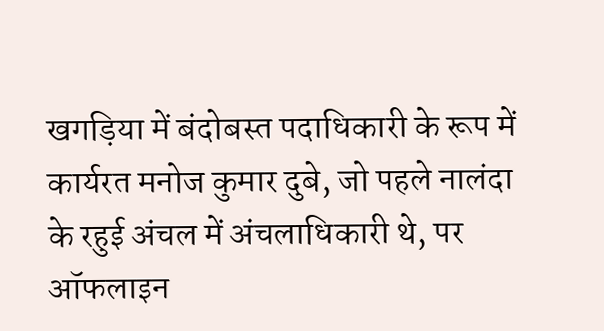खगड़िया में बंदोबस्त पदाधिकारी के रूप में कार्यरत मनोज कुमार दुबे, जो पहले नालंदा के रहुई अंचल में अंचलाधिकारी थे, पर ऑफलाइन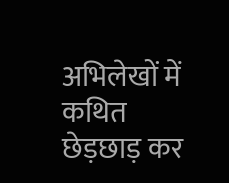अभिलेखों में कथित छेड़छाड़ कर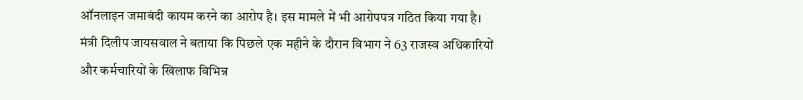ऑनलाइन जमाबंदी कायम करने का आरोप है। इस मामले में भी आरोपपत्र गठित किया गया है।
मंत्री दिलीप जायसवाल ने बताया कि पिछले एक महीने के दौरान विभाग ने 63 राजस्व अधिकारियों और कर्मचारियों के खिलाफ विभिन्न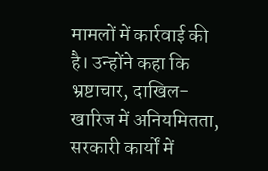मामलों में कार्रवाई की है। उन्होंने कहा कि भ्रष्टाचार, दाखिल-खारिज में अनियमितता, सरकारी कार्यों में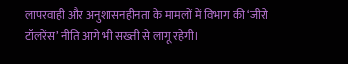लापरवाही और अनुशासनहीनता के मामलों में विभाग की ‘जीरो टॉलरेंस’ नीति आगे भी सख्ती से लागू रहेगी।